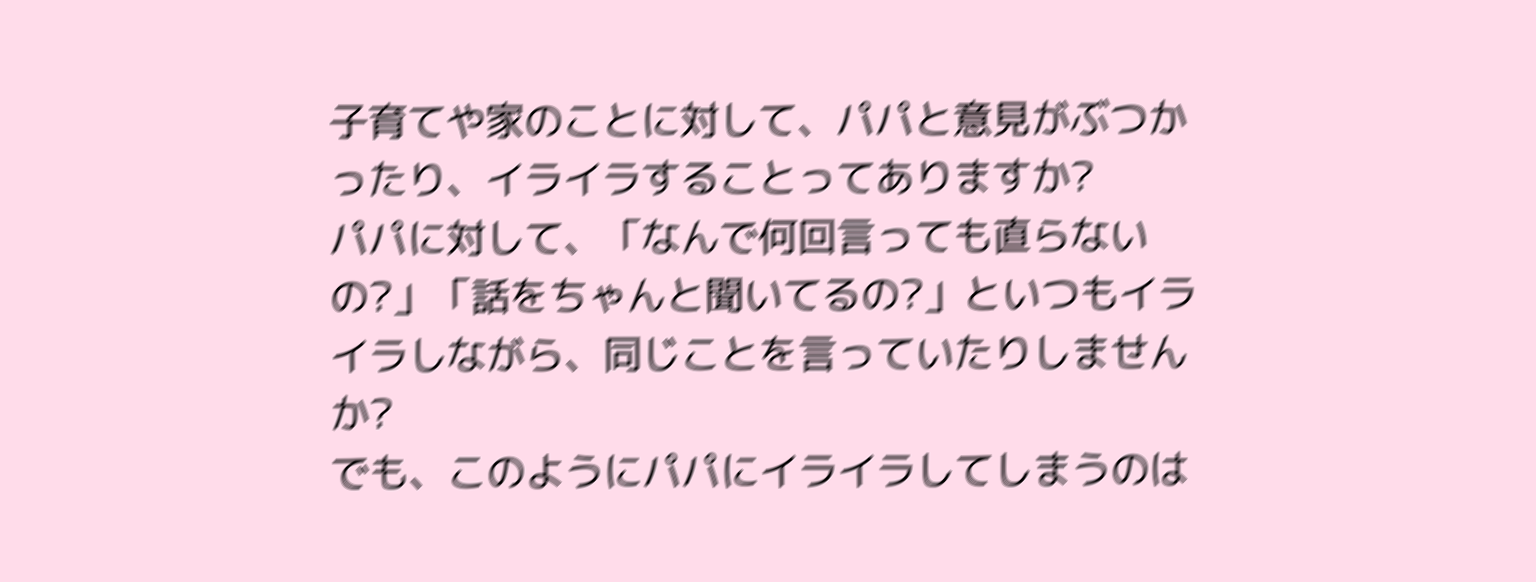子育てや家のことに対して、パパと意見がぶつかったり、イライラすることってありますか?
パパに対して、「なんで何回言っても直らないの?」「話をちゃんと聞いてるの?」といつもイライラしながら、同じことを言っていたりしませんか?
でも、このようにパパにイライラしてしまうのは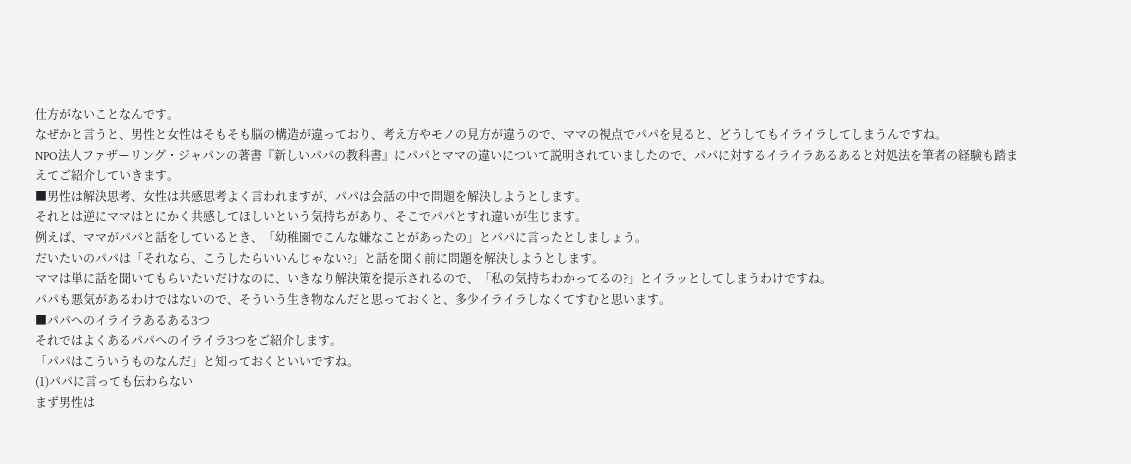仕方がないことなんです。
なぜかと言うと、男性と女性はそもそも脳の構造が違っており、考え方やモノの見方が違うので、ママの視点でパパを見ると、どうしてもイライラしてしまうんですね。
NPO法人ファザーリング・ジャパンの著書『新しいパパの教科書』にパパとママの違いについて説明されていましたので、パパに対するイライラあるあると対処法を筆者の経験も踏まえてご紹介していきます。
■男性は解決思考、女性は共感思考よく言われますが、パパは会話の中で問題を解決しようとします。
それとは逆にママはとにかく共感してほしいという気持ちがあり、そこでパパとすれ違いが生じます。
例えば、ママがパパと話をしているとき、「幼稚園でこんな嫌なことがあったの」とパパに言ったとしましょう。
だいたいのパパは「それなら、こうしたらいいんじゃない?」と話を聞く前に問題を解決しようとします。
ママは単に話を聞いてもらいたいだけなのに、いきなり解決策を提示されるので、「私の気持ちわかってるの?」とイラッとしてしまうわけですね。
パパも悪気があるわけではないので、そういう生き物なんだと思っておくと、多少イライラしなくてすむと思います。
■パパへのイライラあるある3つ
それではよくあるパパへのイライラ3つをご紹介します。
「パパはこういうものなんだ」と知っておくといいですね。
(1)パパに言っても伝わらない
まず男性は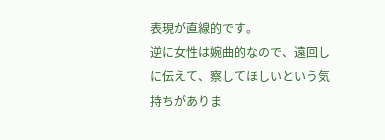表現が直線的です。
逆に女性は婉曲的なので、遠回しに伝えて、察してほしいという気持ちがありま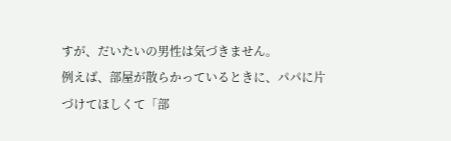すが、だいたいの男性は気づきません。
例えば、部屋が散らかっているときに、パパに片づけてほしくて「部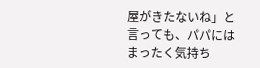屋がきたないね」と言っても、パパにはまったく気持ち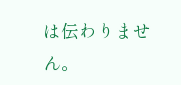は伝わりません。